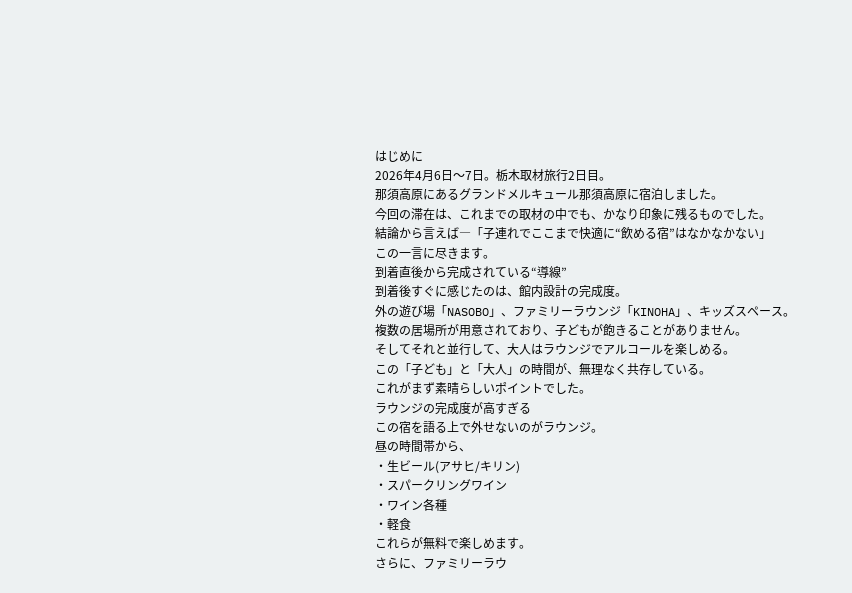はじめに
2026年4月6日〜7日。栃木取材旅行2日目。
那須高原にあるグランドメルキュール那須高原に宿泊しました。
今回の滞在は、これまでの取材の中でも、かなり印象に残るものでした。
結論から言えば―「子連れでここまで快適に“飲める宿”はなかなかない」
この一言に尽きます。
到着直後から完成されている“導線”
到着後すぐに感じたのは、館内設計の完成度。
外の遊び場「NASOBO」、ファミリーラウンジ「KINOHA」、キッズスペース。
複数の居場所が用意されており、子どもが飽きることがありません。
そしてそれと並行して、大人はラウンジでアルコールを楽しめる。
この「子ども」と「大人」の時間が、無理なく共存している。
これがまず素晴らしいポイントでした。
ラウンジの完成度が高すぎる
この宿を語る上で外せないのがラウンジ。
昼の時間帯から、
・生ビール(アサヒ/キリン)
・スパークリングワイン
・ワイン各種
・軽食
これらが無料で楽しめます。
さらに、ファミリーラウ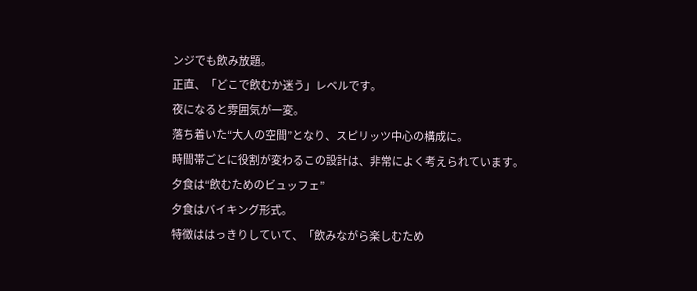ンジでも飲み放題。
正直、「どこで飲むか迷う」レベルです。
夜になると雰囲気が一変。
落ち着いた“大人の空間”となり、スピリッツ中心の構成に。
時間帯ごとに役割が変わるこの設計は、非常によく考えられています。
夕食は“飲むためのビュッフェ”
夕食はバイキング形式。
特徴ははっきりしていて、「飲みながら楽しむため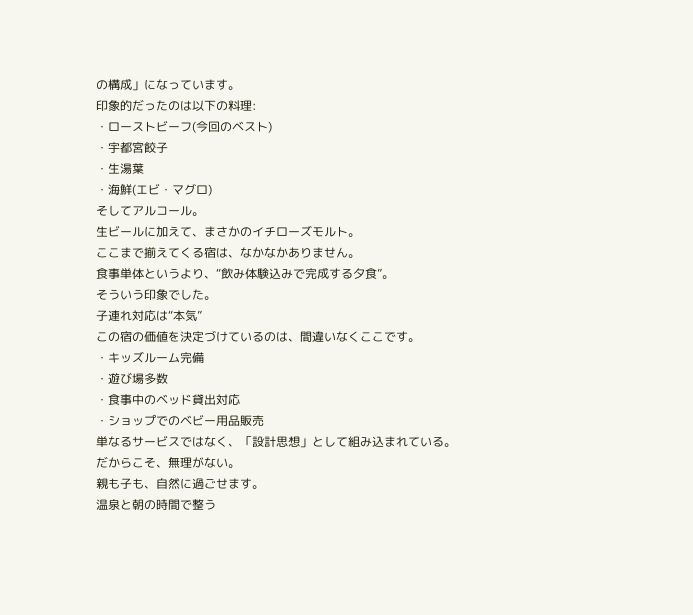の構成」になっています。
印象的だったのは以下の料理:
・ローストビーフ(今回のベスト)
・宇都宮餃子
・生湯葉
・海鮮(エビ・マグロ)
そしてアルコール。
生ビールに加えて、まさかのイチローズモルト。
ここまで揃えてくる宿は、なかなかありません。
食事単体というより、“飲み体験込みで完成する夕食”。
そういう印象でした。
子連れ対応は“本気”
この宿の価値を決定づけているのは、間違いなくここです。
・キッズルーム完備
・遊び場多数
・食事中のベッド貸出対応
・ショップでのベビー用品販売
単なるサービスではなく、「設計思想」として組み込まれている。
だからこそ、無理がない。
親も子も、自然に過ごせます。
温泉と朝の時間で整う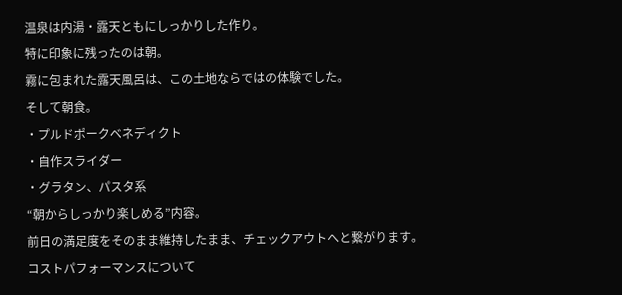温泉は内湯・露天ともにしっかりした作り。
特に印象に残ったのは朝。
霧に包まれた露天風呂は、この土地ならではの体験でした。
そして朝食。
・プルドポークベネディクト
・自作スライダー
・グラタン、パスタ系
“朝からしっかり楽しめる”内容。
前日の満足度をそのまま維持したまま、チェックアウトへと繋がります。
コストパフォーマンスについて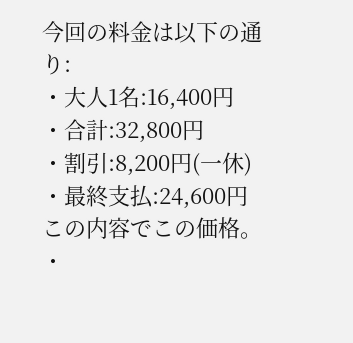今回の料金は以下の通り:
・大人1名:16,400円
・合計:32,800円
・割引:8,200円(一休)
・最終支払:24,600円
この内容でこの価格。
・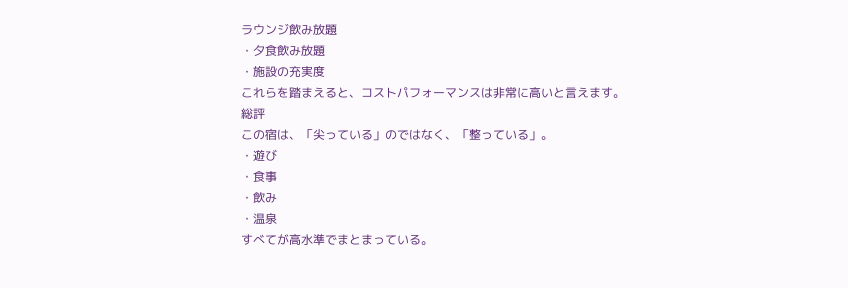ラウンジ飲み放題
・夕食飲み放題
・施設の充実度
これらを踏まえると、コストパフォーマンスは非常に高いと言えます。
総評
この宿は、「尖っている」のではなく、「整っている」。
・遊び
・食事
・飲み
・温泉
すべてが高水準でまとまっている。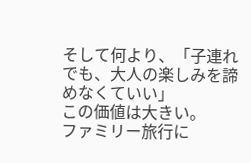そして何より、「子連れでも、大人の楽しみを諦めなくていい」
この価値は大きい。
ファミリー旅行に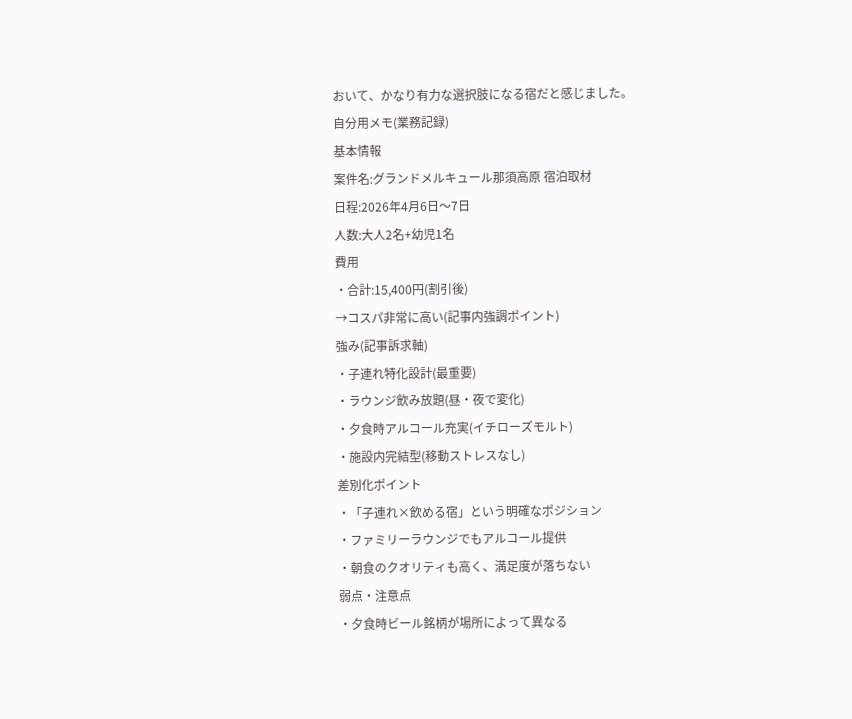おいて、かなり有力な選択肢になる宿だと感じました。
自分用メモ(業務記録)
基本情報
案件名:グランドメルキュール那須高原 宿泊取材
日程:2026年4月6日〜7日
人数:大人2名+幼児1名
費用
・合計:15,400円(割引後)
→コスパ非常に高い(記事内強調ポイント)
強み(記事訴求軸)
・子連れ特化設計(最重要)
・ラウンジ飲み放題(昼・夜で変化)
・夕食時アルコール充実(イチローズモルト)
・施設内完結型(移動ストレスなし)
差別化ポイント
・「子連れ×飲める宿」という明確なポジション
・ファミリーラウンジでもアルコール提供
・朝食のクオリティも高く、満足度が落ちない
弱点・注意点
・夕食時ビール銘柄が場所によって異なる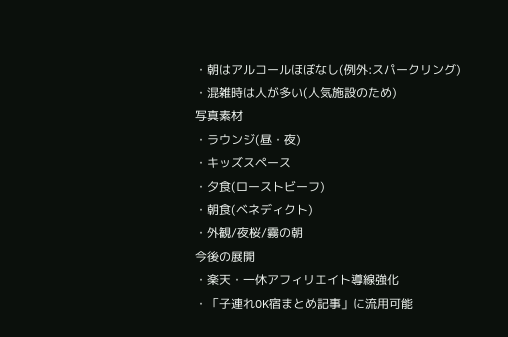・朝はアルコールほぼなし(例外:スパークリング)
・混雑時は人が多い(人気施設のため)
写真素材
・ラウンジ(昼・夜)
・キッズスペース
・夕食(ローストビーフ)
・朝食(ベネディクト)
・外観/夜桜/霧の朝
今後の展開
・楽天・一休アフィリエイト導線強化
・「子連れOK宿まとめ記事」に流用可能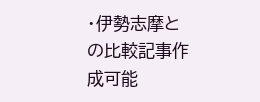・伊勢志摩との比較記事作成可能